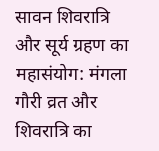सावन शिवरात्रि और सूर्य ग्रहण का महासंयोग: मंगला गौरी व्रत और शिवरात्रि का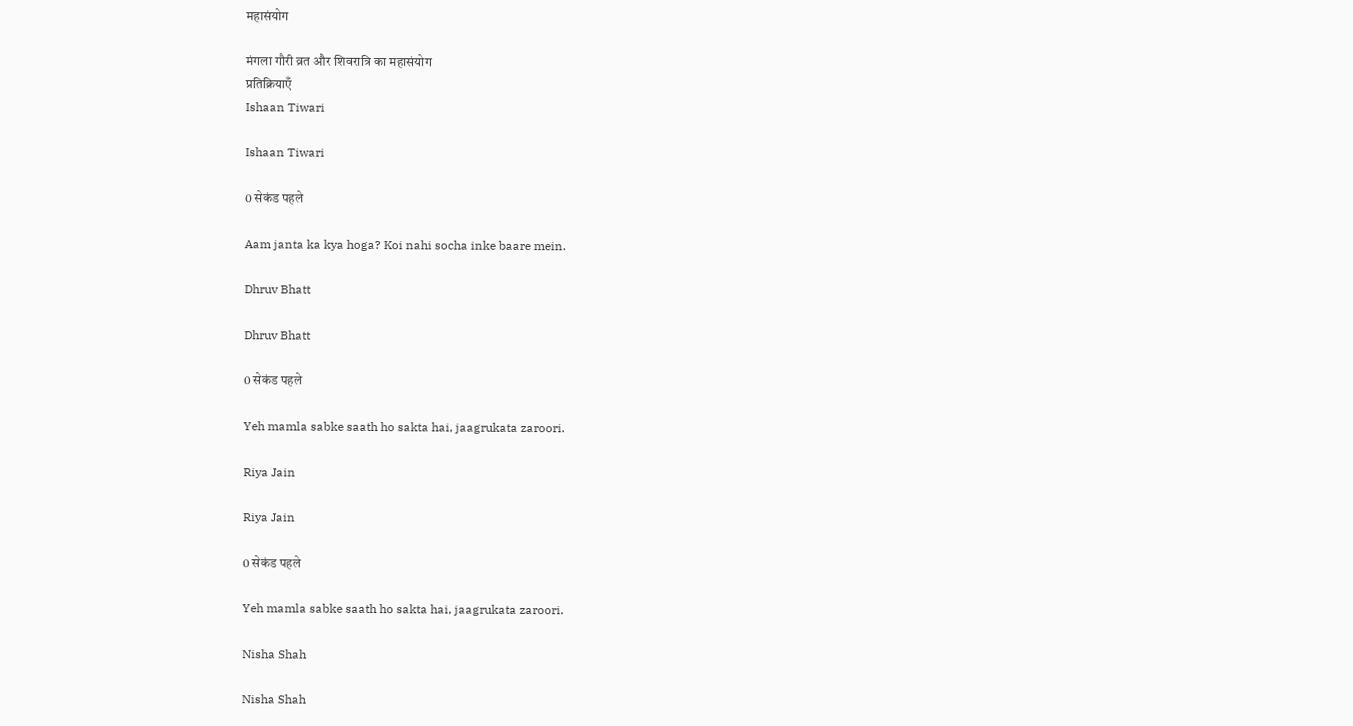महासंयोग

मंगला गौरी व्रत और शिवरात्रि का महासंयोग
प्रतिक्रियाएँ
Ishaan Tiwari

Ishaan Tiwari

0 सेकंड पहले

Aam janta ka kya hoga? Koi nahi socha inke baare mein.

Dhruv Bhatt

Dhruv Bhatt

0 सेकंड पहले

Yeh mamla sabke saath ho sakta hai, jaagrukata zaroori.

Riya Jain

Riya Jain

0 सेकंड पहले

Yeh mamla sabke saath ho sakta hai, jaagrukata zaroori.

Nisha Shah

Nisha Shah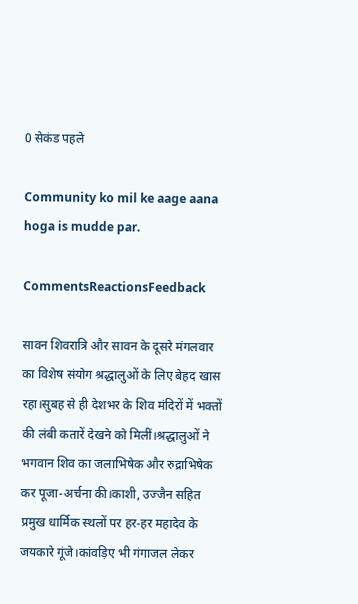0 सेकंड पहले

Community ko mil ke aage aana hoga is mudde par.

CommentsReactionsFeedback

सावन शिवरात्रि और सावन के दूसरे मंगलवार का विशेष संयोग श्रद्धालुओं के लिए बेहद खास रहा।सुबह से ही देशभर के शिव मंदिरों में भक्तों की लंबी कतारें देखने को मिलीं।श्रद्धालुओं ने भगवान शिव का जलाभिषेक और रुद्राभिषेक कर पूजा-अर्चना की।काशी, उज्जैन सहित प्रमुख धार्मिक स्थलों पर हर-हर महादेव के जयकारे गूंजे।कांवड़िए भी गंगाजल लेकर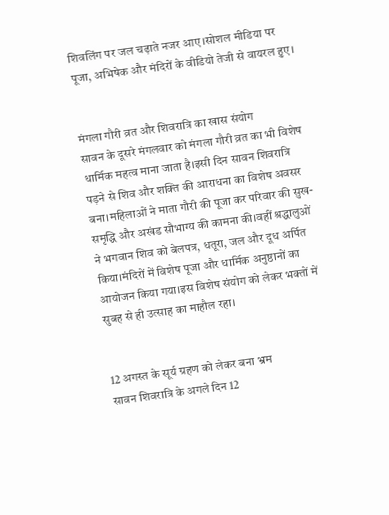शिवलिंग पर जल चढ़ाते नजर आए।सोशल मीडिया पर पूजा, अभिषेक और मंदिरों के वीडियो तेजी से वायरल हुए।


मंगला गौरी व्रत और शिवरात्रि का खास संयोग
सावन के दूसरे मंगलवार को मंगला गौरी व्रत का भी विशेष धार्मिक महत्व माना जाता है।इसी दिन सावन शिवरात्रि पड़ने से शिव और शक्ति की आराधना का विशेष अवसर बना।महिलाओं ने माता गौरी की पूजा कर परिवार की सुख-समृद्धि और अखंड सौभाग्य की कामना की।वहीं श्रद्धालुओं ने भगवान शिव को बेलपत्र, धतूरा, जल और दूध अर्पित किया।मंदिरों में विशेष पूजा और धार्मिक अनुष्ठानों का आयोजन किया गया।इस विशेष संयोग को लेकर भक्तों में सुबह से ही उत्साह का माहौल रहा।


12 अगस्त के सूर्य ग्रहण को लेकर बना भ्रम
सावन शिवरात्रि के अगले दिन 12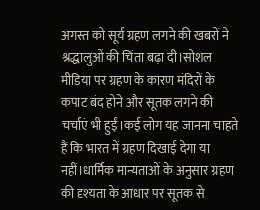अगस्त को सूर्य ग्रहण लगने की खबरों ने श्रद्धालुओं की चिंता बढ़ा दी।सोशल मीडिया पर ग्रहण के कारण मंदिरों के कपाट बंद होने और सूतक लगने की चर्चाएं भी हुईं।कई लोग यह जानना चाहते हैं कि भारत में ग्रहण दिखाई देगा या नहीं।धार्मिक मान्यताओं के अनुसार ग्रहण की दृश्यता के आधार पर सूतक से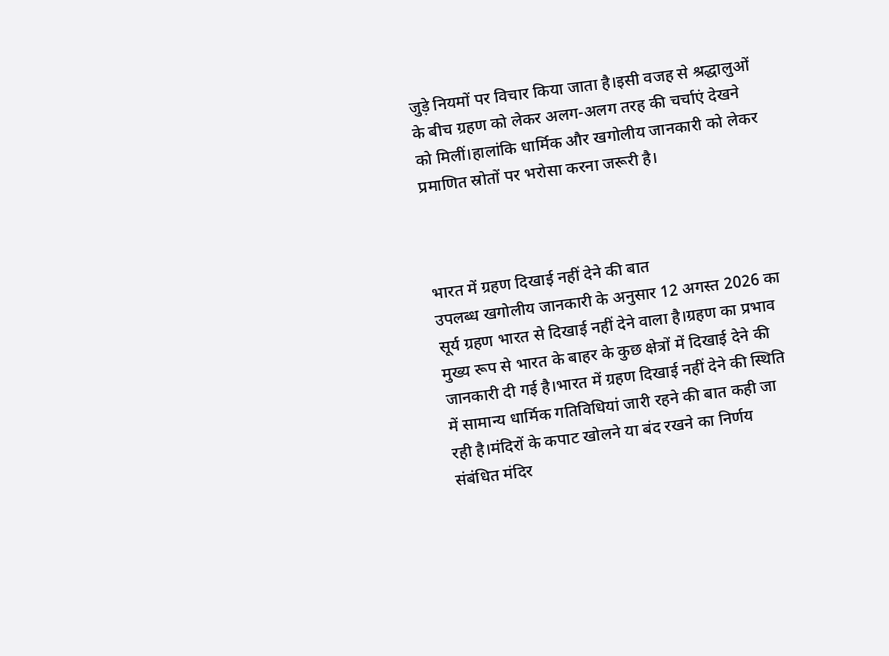जुड़े नियमों पर विचार किया जाता है।इसी वजह से श्रद्धालुओं के बीच ग्रहण को लेकर अलग-अलग तरह की चर्चाएं देखने को मिलीं।हालांकि धार्मिक और खगोलीय जानकारी को लेकर प्रमाणित स्रोतों पर भरोसा करना जरूरी है।



भारत में ग्रहण दिखाई नहीं देने की बात
उपलब्ध खगोलीय जानकारी के अनुसार 12 अगस्त 2026 का सूर्य ग्रहण भारत से दिखाई नहीं देने वाला है।ग्रहण का प्रभाव मुख्य रूप से भारत के बाहर के कुछ क्षेत्रों में दिखाई देने की जानकारी दी गई है।भारत में ग्रहण दिखाई नहीं देने की स्थिति में सामान्य धार्मिक गतिविधियां जारी रहने की बात कही जा रही है।मंदिरों के कपाट खोलने या बंद रखने का निर्णय संबंधित मंदिर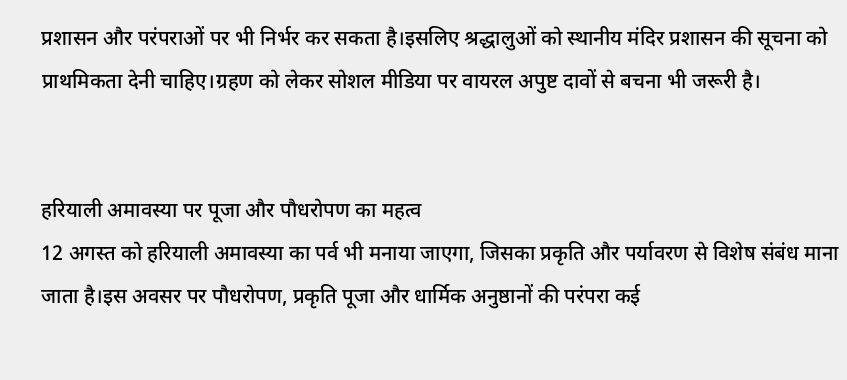प्रशासन और परंपराओं पर भी निर्भर कर सकता है।इसलिए श्रद्धालुओं को स्थानीय मंदिर प्रशासन की सूचना को प्राथमिकता देनी चाहिए।ग्रहण को लेकर सोशल मीडिया पर वायरल अपुष्ट दावों से बचना भी जरूरी है।


हरियाली अमावस्या पर पूजा और पौधरोपण का महत्व
12 अगस्त को हरियाली अमावस्या का पर्व भी मनाया जाएगा, जिसका प्रकृति और पर्यावरण से विशेष संबंध माना जाता है।इस अवसर पर पौधरोपण, प्रकृति पूजा और धार्मिक अनुष्ठानों की परंपरा कई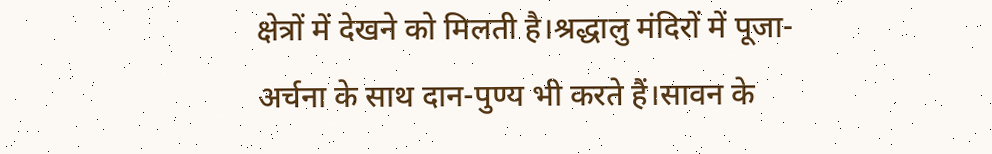क्षेत्रों में देखने को मिलती है।श्रद्धालु मंदिरों में पूजा-अर्चना के साथ दान-पुण्य भी करते हैं।सावन के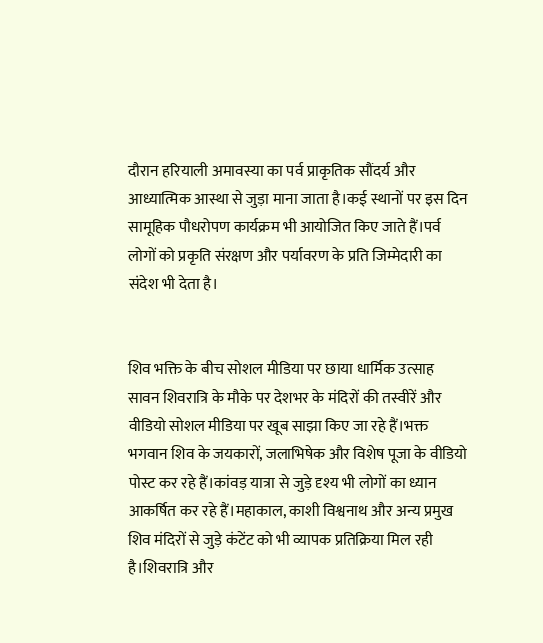दौरान हरियाली अमावस्या का पर्व प्राकृतिक सौंदर्य और आध्यात्मिक आस्था से जुड़ा माना जाता है।कई स्थानों पर इस दिन सामूहिक पौधरोपण कार्यक्रम भी आयोजित किए जाते हैं।पर्व लोगों को प्रकृति संरक्षण और पर्यावरण के प्रति जिम्मेदारी का संदेश भी देता है।


शिव भक्ति के बीच सोशल मीडिया पर छाया धार्मिक उत्साह
सावन शिवरात्रि के मौके पर देशभर के मंदिरों की तस्वीरें और वीडियो सोशल मीडिया पर खूब साझा किए जा रहे हैं।भक्त भगवान शिव के जयकारों, जलाभिषेक और विशेष पूजा के वीडियो पोस्ट कर रहे हैं।कांवड़ यात्रा से जुड़े दृश्य भी लोगों का ध्यान आकर्षित कर रहे हैं।महाकाल, काशी विश्वनाथ और अन्य प्रमुख शिव मंदिरों से जुड़े कंटेंट को भी व्यापक प्रतिक्रिया मिल रही है।शिवरात्रि और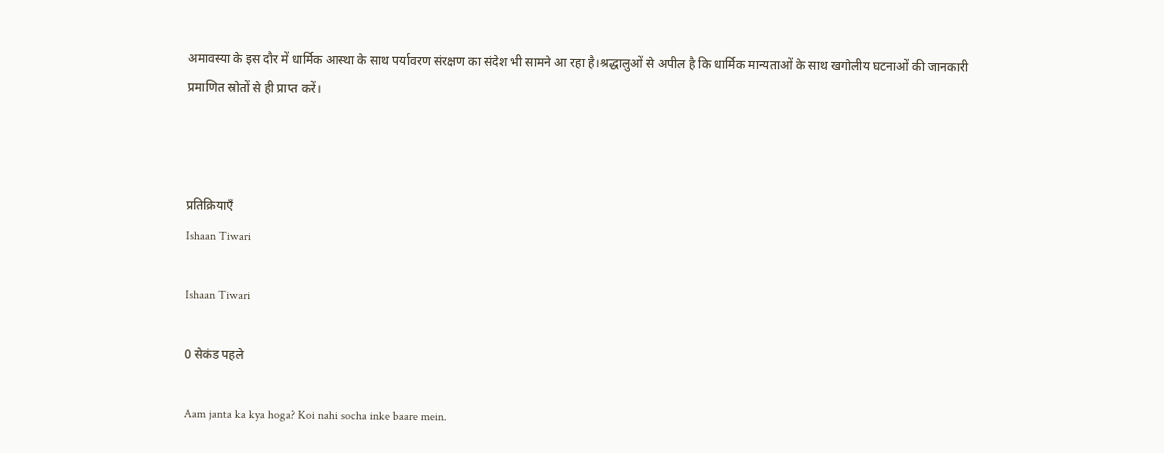अमावस्या के इस दौर में धार्मिक आस्था के साथ पर्यावरण संरक्षण का संदेश भी सामने आ रहा है।श्रद्धालुओं से अपील है कि धार्मिक मान्यताओं के साथ खगोलीय घटनाओं की जानकारी प्रमाणित स्रोतों से ही प्राप्त करें।



प्रतिक्रियाएँ
Ishaan Tiwari

Ishaan Tiwari

0 सेकंड पहले

Aam janta ka kya hoga? Koi nahi socha inke baare mein.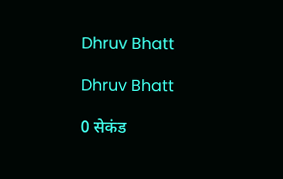Dhruv Bhatt

Dhruv Bhatt

0 सेकंड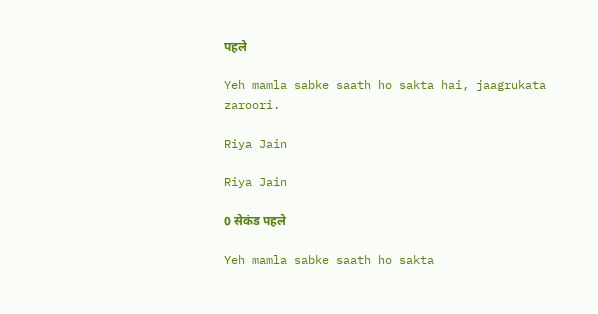पहले

Yeh mamla sabke saath ho sakta hai, jaagrukata zaroori.

Riya Jain

Riya Jain

0 सेकंड पहले

Yeh mamla sabke saath ho sakta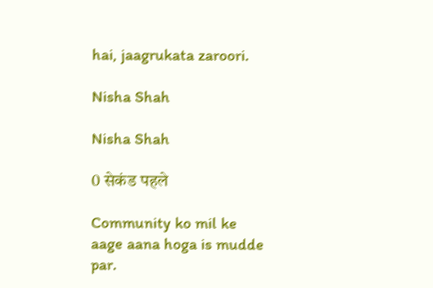hai, jaagrukata zaroori.

Nisha Shah

Nisha Shah

0 सेकंड पहले

Community ko mil ke aage aana hoga is mudde par.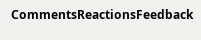CommentsReactionsFeedback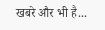खबरे और भी है...